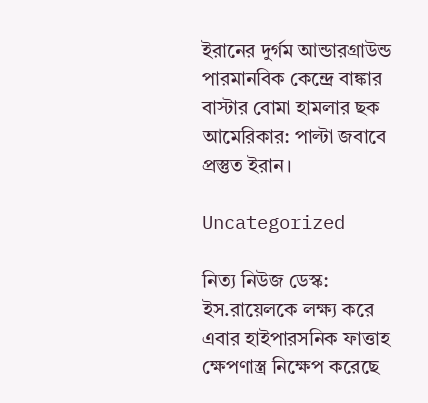ইরানের দুর্গম আন্ডারগ্রাউন্ড পারমানবিক কেন্দ্রে বাঙ্কার বাস্টার বোমা হামলার ছক আমেরিকার: পাল্টা জবাবে প্রস্তুত ইরান।

Uncategorized

নিত্য নিউজ ডেস্ক:
ইস.রায়েলকে লক্ষ্য করে এবার হাইপারসনিক ফাত্তাহ ক্ষেপণাস্ত্র নিক্ষেপ করেছে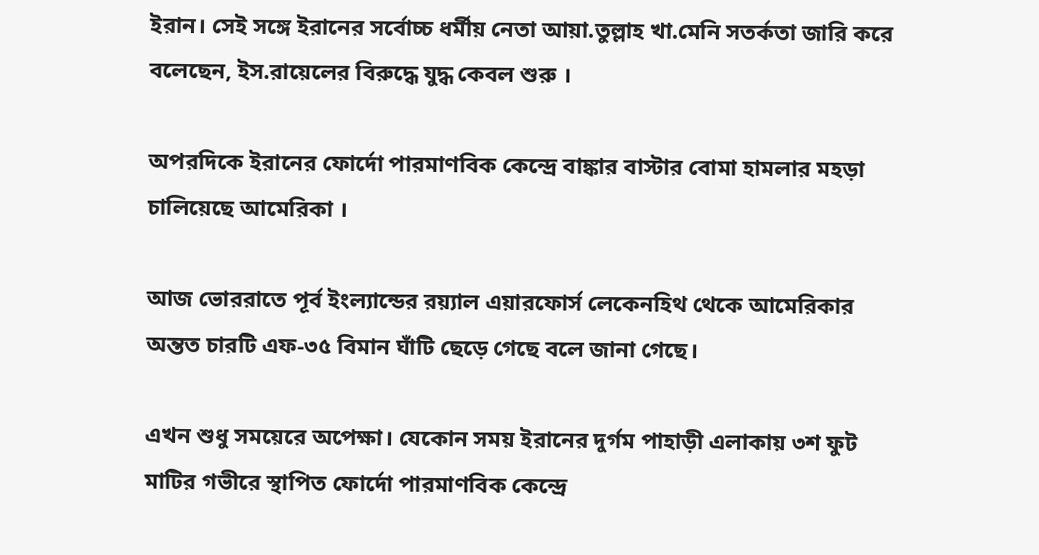ইরান। সেই সঙ্গে ইরানের সর্বোচ্চ ধর্মীয় নেতা আয়া.তুল্লাহ খা.মেনি সতর্কতা জারি করে বলেছেন, ইস.রায়েলের বিরুদ্ধে যুদ্ধ কেবল শুরু ।

অপরদিকে ইরানের ফোর্দো পারমাণবিক কেন্দ্রে বাঙ্কার বাস্টার বোমা হামলার মহড়া চালিয়েছে আমেরিকা ।

আজ ভোররাতে পূর্ব ইংল্যান্ডের রয়্যাল এয়ারফোর্স লেকেনহিথ থেকে আমেরিকার অন্তত চারটি এফ-৩৫ বিমান ঘাঁটি ছেড়ে গেছে বলে জানা গেছে।

এখন শুধু সময়েরে অপেক্ষা। যেকোন সময় ইরানের দুর্গম পাহাড়ী এলাকায় ৩শ ফুট মাটির গভীরে স্থাপিত ফোর্দো পারমাণবিক কেন্দ্রে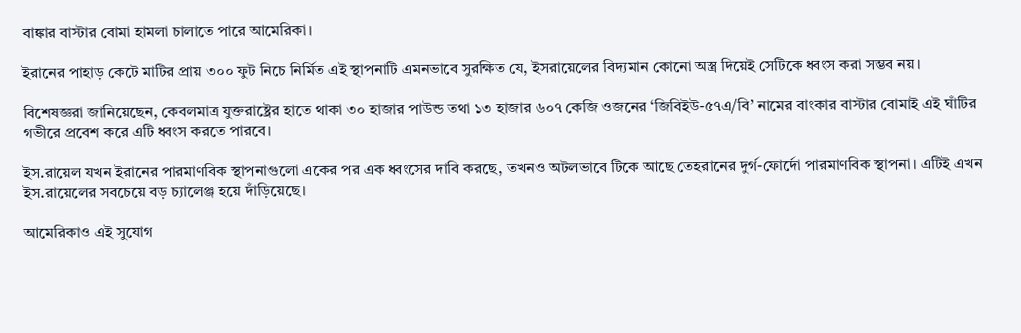বাঙ্কার বাস্টার বোমা হামলা চালাতে পারে আমেরিকা।

ইরানের পাহাড় কেটে মাটির প্রায় ৩০০ ফুট নিচে নির্মিত এই স্থাপনাটি এমনভাবে সুরক্ষিত যে, ইসরায়েলের বিদ্যমান কোনো অস্ত্র দিয়েই সেটিকে ধ্বংস করা সম্ভব নয়।

বিশেষজ্ঞরা জানিয়েছেন, কেবলমাত্র যুক্তরাষ্ট্রের হাতে থাকা ৩০ হাজার পাউন্ড তথা ১৩ হাজার ৬০৭ কেজি ওজনের ‘জিবিইউ-৫৭এ/বি’ নামের বাংকার বাস্টার বোমাই এই ঘাঁটির গভীরে প্রবেশ করে এটি ধ্বংস করতে পারবে।

ইস.রায়েল যখন ইরানের পারমাণবিক স্থাপনাগুলো একের পর এক ধ্বংসের দাবি করছে, তখনও অটলভাবে টিকে আছে তেহরানের দুর্গ-ফোর্দো পারমাণবিক স্থাপনা। এটিই এখন ইস.রায়েলের সবচেয়ে বড় চ্যালেঞ্জ হয়ে দাঁড়িয়েছে।

আমেরিকাও এই সুযোগ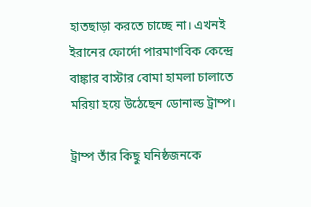হাতছাড়া করতে চাচ্ছে না। এখনই ইরানের ফোর্দো পারমাণবিক কেন্দ্রে বাঙ্কার বাস্টার বোমা হামলা চালাতে মরিয়া হয়ে উঠেছেন ডোনাল্ড ট্রাম্প।

ট্রাম্প তাঁর কিছু ঘনিষ্ঠজনকে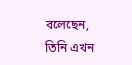বলেছেন, তিনি এখন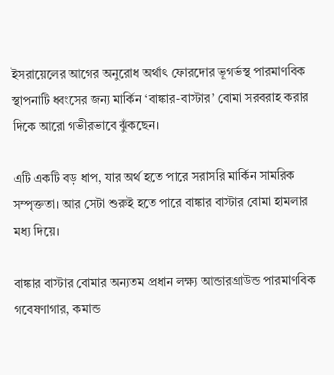ইসরায়েলের আগের অনুরোধ অর্থাৎ ফোরদোর ভূগর্ভস্থ পারমাণবিক স্থাপনাটি ধ্বংসের জন্য মার্কিন ‘বাঙ্কার-বাস্টার’ বোমা সরবরাহ করার দিকে আরো গভীরভাবে ঝুঁকছেন।

এটি একটি বড় ধাপ, যার অর্থ হতে পারে সরাসরি মার্কিন সামরিক সম্পৃক্ততা। আর সেটা শুরুই হতে পারে বাঙ্কার বাস্টার বোমা হামলার মধ্য দিয়ে।

বাঙ্কার বাস্টার বোমার অন্যতম প্রধান লক্ষ্য আন্ডারগ্রাউন্ড পারমাণবিক গবেষণাগার, কমান্ড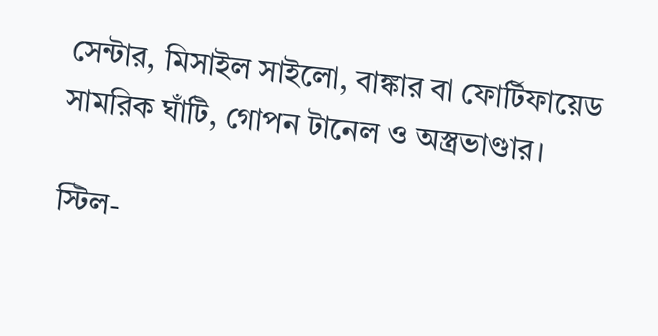সেন্টার, মিসাইল সাইলো, বাঙ্কার বা ফোর্টিফায়েড সামরিক ঘাঁটি, গোপন টানেল ও অস্ত্রভাণ্ডার।

স্টিল-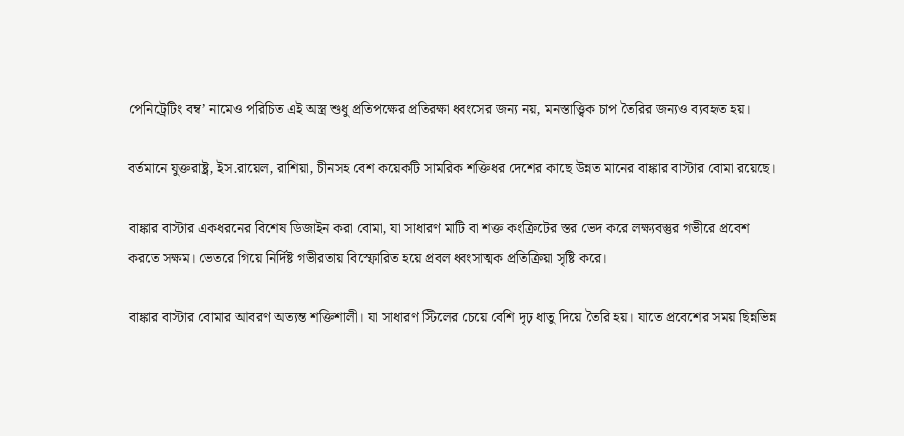পেনিট্রেটিং বম্ব’ নামেও পরিচিত এই অস্ত্র শুধু প্রতিপক্ষের প্রতিরক্ষা ধ্বংসের জন্য নয়, মনস্তাত্ত্বিক চাপ তৈরির জন্যও ব্যবহৃত হয়।

বর্তমানে যুক্তরাষ্ট্র, ইস.রায়েল, রাশিয়া, চীনসহ বেশ কয়েকটি সামরিক শক্তিধর দেশের কাছে উন্নত মানের বাঙ্কার বাস্টার বোমা রয়েছে।

বাঙ্কার বাস্টার একধরনের বিশেষ ডিজাইন করা বোমা, যা সাধারণ মাটি বা শক্ত কংক্রিটের স্তর ভেদ করে লক্ষ্যবস্তুর গভীরে প্রবেশ করতে সক্ষম। ভেতরে গিয়ে নির্দিষ্ট গভীরতায় বিস্ফোরিত হয়ে প্রবল ধ্বংসাত্মক প্রতিক্রিয়া সৃষ্টি করে।

বাঙ্কার বাস্টার বোমার আবরণ অত্যন্ত শক্তিশালী। যা সাধারণ স্টিলের চেয়ে বেশি দৃঢ় ধাতু দিয়ে তৈরি হয়। যাতে প্রবেশের সময় ছিন্নভিন্ন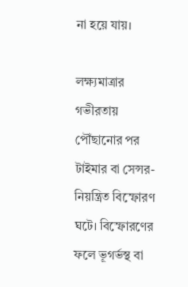না হয়ে যায়।

লক্ষ্যমাত্রার গভীরতায় পৌঁছানোর পর টাইমার বা সেন্সর-নিয়ন্ত্রিত বিস্ফোরণ ঘটে। বিস্ফোরণের ফলে ভূগর্ভস্থ বা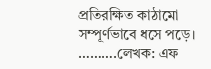প্রতিরক্ষিত কাঠামো সম্পূর্ণভাবে ধসে পড়ে।
……….লেখক: এফ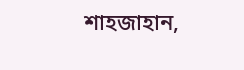শাহজাহান,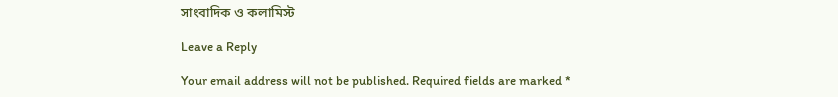সাংবাদিক ও কলামিস্ট

Leave a Reply

Your email address will not be published. Required fields are marked *